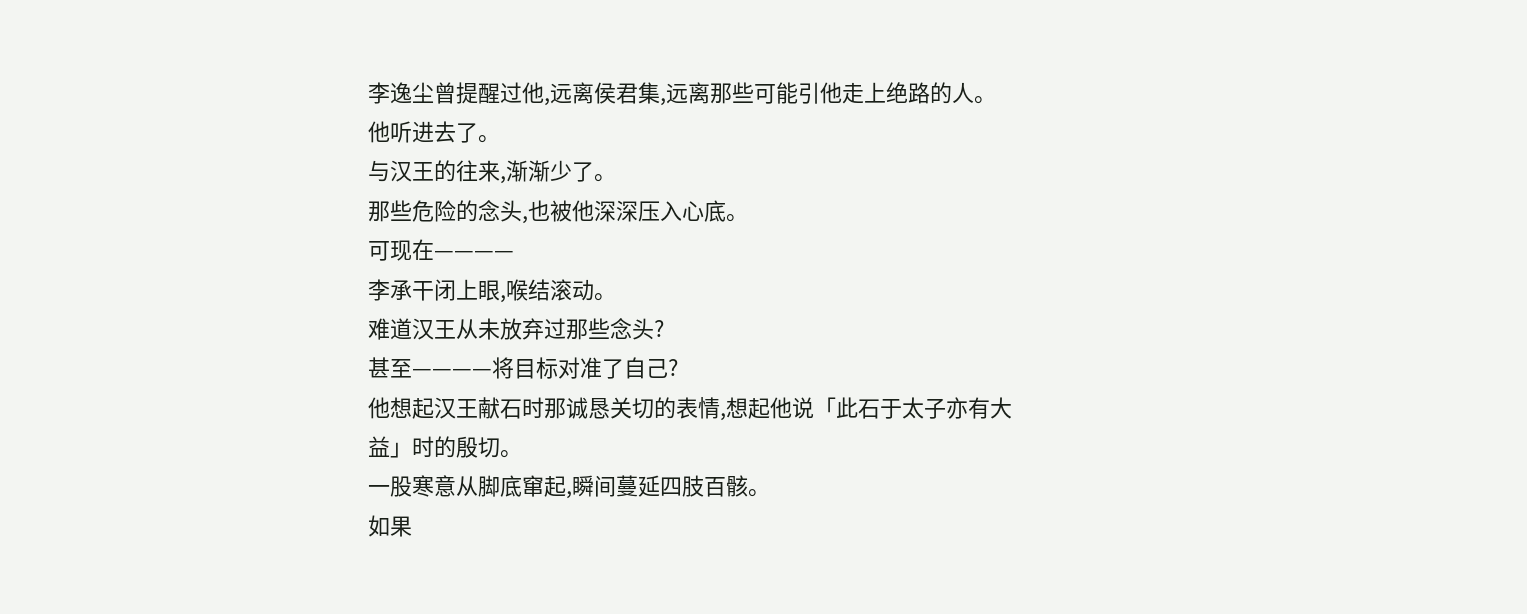李逸尘曾提醒过他,远离侯君集,远离那些可能引他走上绝路的人。
他听进去了。
与汉王的往来,渐渐少了。
那些危险的念头,也被他深深压入心底。
可现在————
李承干闭上眼,喉结滚动。
难道汉王从未放弃过那些念头?
甚至————将目标对准了自己?
他想起汉王献石时那诚恳关切的表情,想起他说「此石于太子亦有大益」时的殷切。
一股寒意从脚底窜起,瞬间蔓延四肢百骸。
如果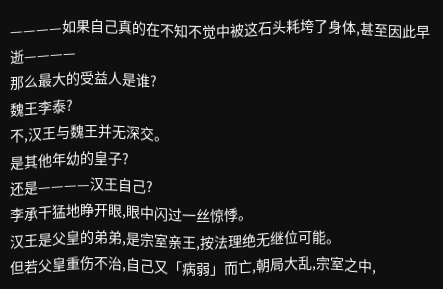————如果自己真的在不知不觉中被这石头耗垮了身体,甚至因此早逝————
那么最大的受益人是谁?
魏王李泰?
不,汉王与魏王并无深交。
是其他年幼的皇子?
还是————汉王自己?
李承干猛地睁开眼,眼中闪过一丝惊悸。
汉王是父皇的弟弟,是宗室亲王,按法理绝无继位可能。
但若父皇重伤不治,自己又「病弱」而亡,朝局大乱,宗室之中,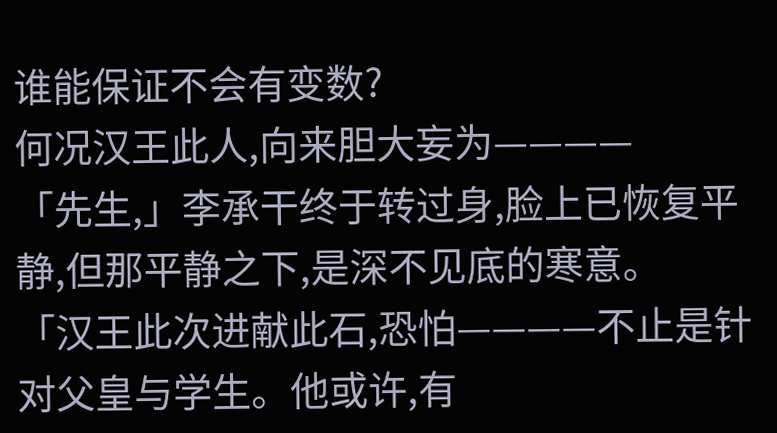谁能保证不会有变数?
何况汉王此人,向来胆大妄为————
「先生,」李承干终于转过身,脸上已恢复平静,但那平静之下,是深不见底的寒意。
「汉王此次进献此石,恐怕————不止是针对父皇与学生。他或许,有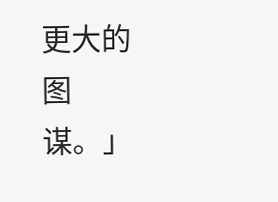更大的图谋。」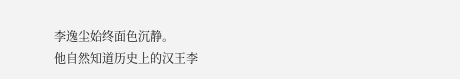李逸尘始终面色沉静。
他自然知道历史上的汉王李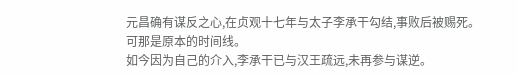元昌确有谋反之心,在贞观十七年与太子李承干勾结,事败后被赐死。
可那是原本的时间线。
如今因为自己的介入,李承干已与汉王疏远,未再参与谋逆。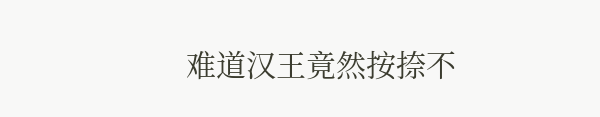难道汉王竟然按捺不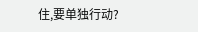住,要单独行动?